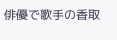俳優で歌手の香取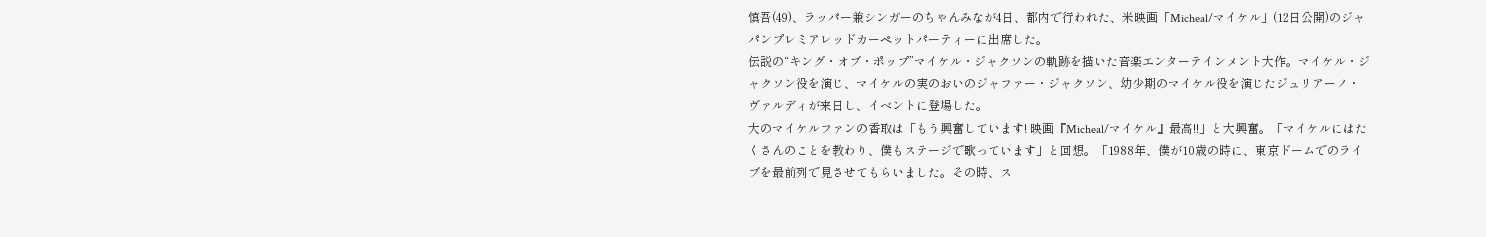慎吾(49)、ラッパー兼シンガーのちゃんみなが4日、都内で行われた、米映画「Micheal/マイケル」(12日公開)のジャパンプレミアレッドカーペットパーティーに出席した。
伝説の“キング・オブ・ポップ”マイケル・ジャクソンの軌跡を描いた音楽エンターテインメント大作。マイケル・ジャクソン役を演じ、マイケルの実のおいのジャファー・ジャクソン、幼少期のマイケル役を演じたジュリアーノ・ヴァルディが来日し、イベントに登場した。
大のマイケルファンの香取は「もう興奮しています! 映画『Micheal/マイケル』最高!!」と大興奮。「マイケルにはたくさんのことを教わり、僕もステージで歌っています」と回想。「1988年、僕が10歳の時に、東京ドームでのライブを最前列で見させてもらいました。その時、ス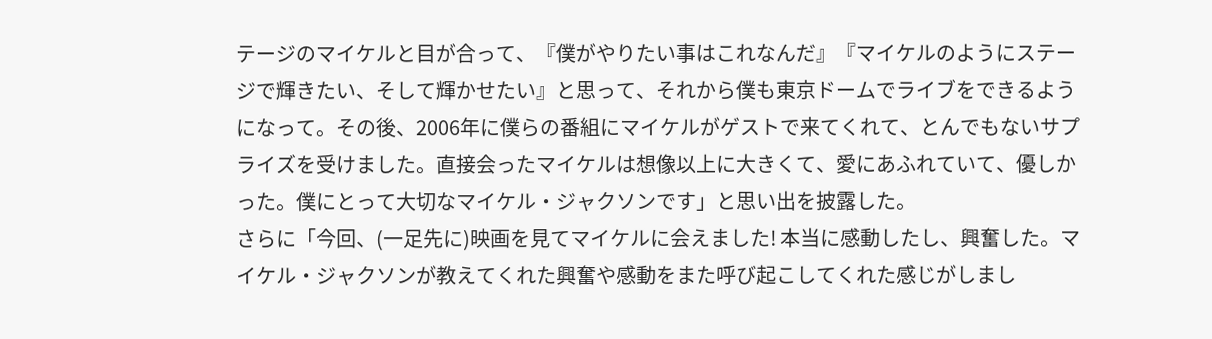テージのマイケルと目が合って、『僕がやりたい事はこれなんだ』『マイケルのようにステージで輝きたい、そして輝かせたい』と思って、それから僕も東京ドームでライブをできるようになって。その後、2006年に僕らの番組にマイケルがゲストで来てくれて、とんでもないサプライズを受けました。直接会ったマイケルは想像以上に大きくて、愛にあふれていて、優しかった。僕にとって大切なマイケル・ジャクソンです」と思い出を披露した。
さらに「今回、(一足先に)映画を見てマイケルに会えました! 本当に感動したし、興奮した。マイケル・ジャクソンが教えてくれた興奮や感動をまた呼び起こしてくれた感じがしまし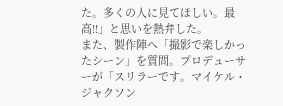た。多くの人に見てほしい。最高!!」と思いを熱弁した。
また、製作陣へ「撮影で楽しかったシーン」を質問。プロデューサーが「スリラーです。マイケル・ジャクソン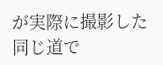が実際に撮影した同じ道で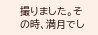撮りました。その時、満月でし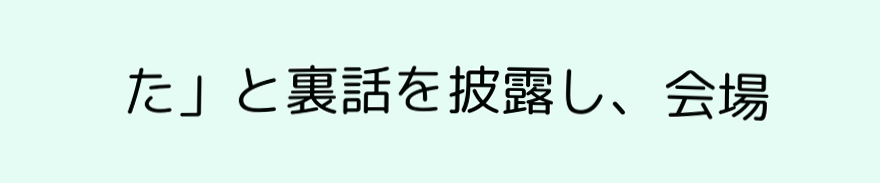た」と裏話を披露し、会場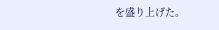を盛り上げた。